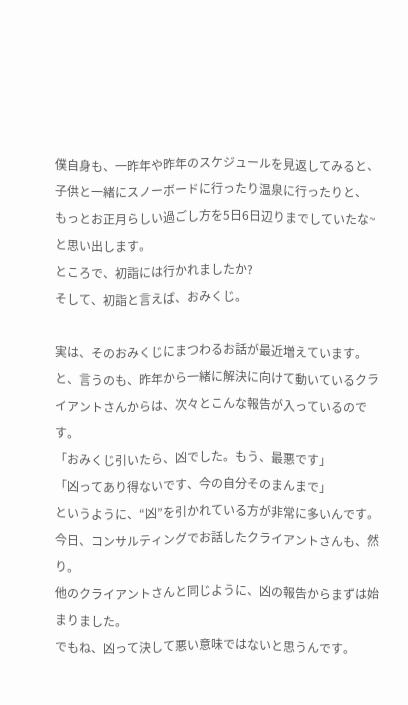僕自身も、一昨年や昨年のスケジュールを見返してみると、子供と一緒にスノーボードに行ったり温泉に行ったりと、
もっとお正月らしい過ごし方を5日6日辺りまでしていたな~と思い出します。
ところで、初詣には行かれましたか?
そして、初詣と言えば、おみくじ。

実は、そのおみくじにまつわるお話が最近増えています。
と、言うのも、昨年から一緒に解決に向けて動いているクライアントさんからは、次々とこんな報告が入っているのです。
「おみくじ引いたら、凶でした。もう、最悪です」
「凶ってあり得ないです、今の自分そのまんまで」
というように、“凶”を引かれている方が非常に多いんです。
今日、コンサルティングでお話したクライアントさんも、然り。
他のクライアントさんと同じように、凶の報告からまずは始まりました。
でもね、凶って決して悪い意味ではないと思うんです。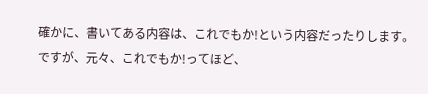確かに、書いてある内容は、これでもか!という内容だったりします。
ですが、元々、これでもか!ってほど、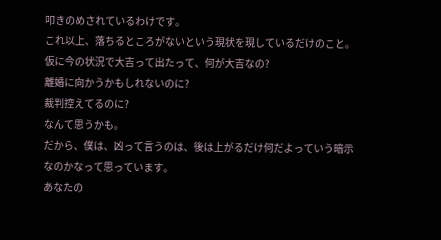叩きのめされているわけです。
これ以上、落ちるところがないという現状を現しているだけのこと。
仮に今の状況で大吉って出たって、何が大吉なの?
離婚に向かうかもしれないのに?
裁判控えてるのに?
なんて思うかも。
だから、僕は、凶って言うのは、後は上がるだけ何だよっていう暗示なのかなって思っています。
あなたの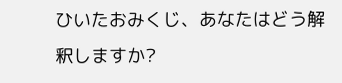ひいたおみくじ、あなたはどう解釈しますか?